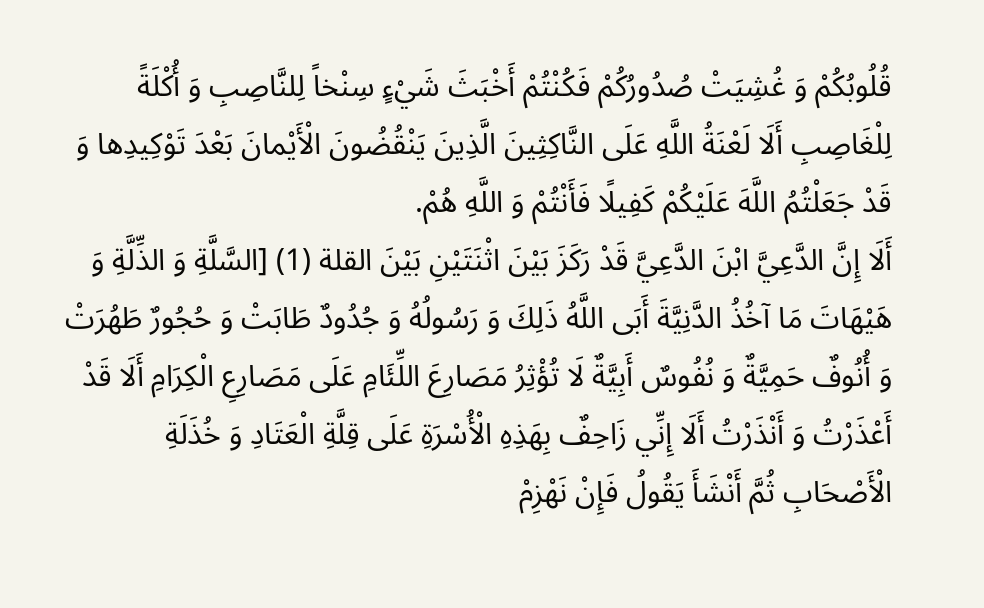قُلُوبُكُمْ وَ غُشِيَتْ صُدُورُكُمْ فَكُنْتُمْ أَخْبَثَ شَيْءٍ سِنْخاً لِلنَّاصِبِ وَ أُكْلَةً لِلْغَاصِبِ أَلَا لَعْنَةُ اللَّهِ عَلَى النَّاكِثِينَ الَّذِينَ يَنْقُضُونَ الْأَيْمانَ بَعْدَ تَوْكِيدِها وَ قَدْ جَعَلْتُمُ اللَّهَ عَلَيْكُمْ كَفِيلًا فَأَنْتُمْ وَ اللَّهِ هُمْ.
أَلَا إِنَّ الدَّعِيَّ ابْنَ الدَّعِيَّ قَدْ رَكَزَ بَيْنَ اثْنَتَيْنِ بَيْنَ القلة (1) [السَّلَّةِ وَ الذِّلَّةِ وَ هَيْهَاتَ مَا آخُذُ الدَّنِيَّةَ أَبَى اللَّهُ ذَلِكَ وَ رَسُولُهُ وَ جُدُودٌ طَابَتْ وَ حُجُورٌ طَهُرَتْ وَ أُنُوفٌ حَمِيَّةٌ وَ نُفُوسٌ أَبِيَّةٌ لَا تُؤْثِرُ مَصَارِعَ اللِّئَامِ عَلَى مَصَارِعِ الْكِرَامِ أَلَا قَدْ أَعْذَرْتُ وَ أَنْذَرْتُ أَلَا إِنِّي زَاحِفٌ بِهَذِهِ الْأُسْرَةِ عَلَى قِلَّةِ الْعَتَادِ وَ خُذَلَةِ الْأَصْحَابِ ثُمَّ أَنْشَأَ يَقُولُ فَإِنْ نَهْزِمْ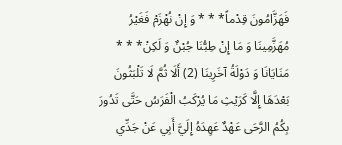فَهَزَّامُونَ قِدْماً* * * وَ إِنْ نُهْزَمْ فَغَيْرُ مُهَزَّمِينَا وَ مَا إِنْ طِبُّنَا جُبْنٌ وَ لَكِنْ* * * مَنَايَانَا وَ دَوْلَةُ آخَرِينَا (2) أَلَا ثُمَّ لَا تَلْبَثُونَ بَعْدَهَا إِلَّا كَرَيْثِ مَا يُرْكَبُ الْفَرَسُ حَتَّى تَدُورَ بِكُمُ الرَّحَى عَهْدٌ عَهِدَهُ إِلَيَّ أَبِي عَنْ جَدِّي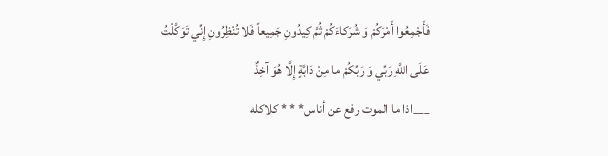فَأَجْمِعُوا أَمْرَكُمْ وَ شُرَكاءَكُمْ ثُمَّ كِيدُونِ جَمِيعاً فَلا تُنْظِرُونِ إِنِّي تَوَكَّلْتُ عَلَى اللَّهِ رَبِّي وَ رَبِّكُمْ ما مِنْ دَابَّةٍ إِلَّا هُوَ آخِذٌ
___اذا ما الموت رفع عن أناس* * * كلاكله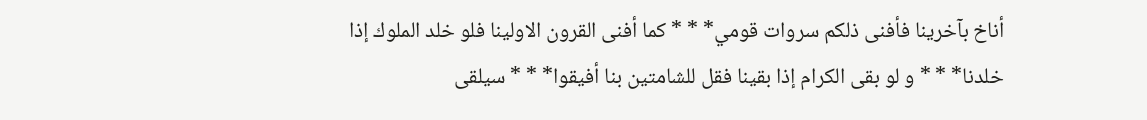أناخ بآخرينا فأفنى ذلكم سروات قومي* * * كما أفنى القرون الاولينا فلو خلد الملوك إذا خلدنا* * * و لو بقى الكرام إذا بقينا فقل للشامتين بنا أفيقوا* * * سيلقى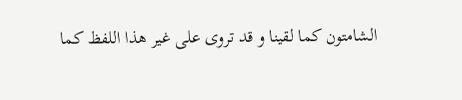الشامتون كما لقينا و قد تروى على غير هذا اللفظ كما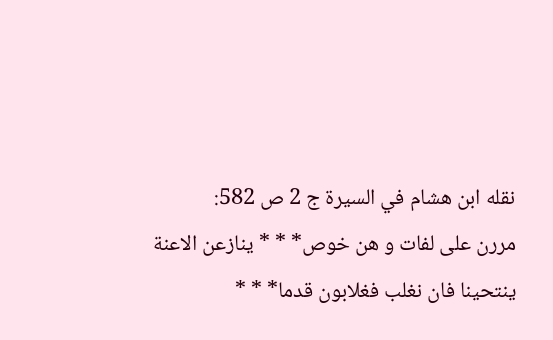نقله ابن هشام في السيرة ج 2 ص 582:
مررن على لفات و هن خوص* * * ينازعن الاعنة ينتحينا فان نغلب فغلابون قدما* * *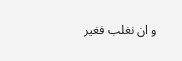و ان نغلب فغير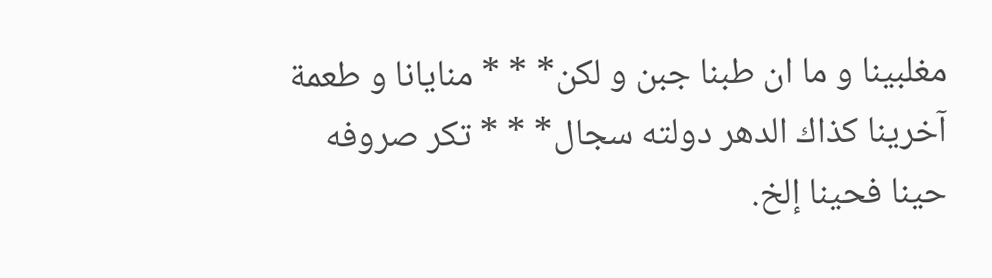مغلبينا و ما ان طبنا جبن و لكن* * * منايانا و طعمة آخرينا كذاك الدهر دولته سجال* * * تكر صروفه حينا فحينا إلخ.